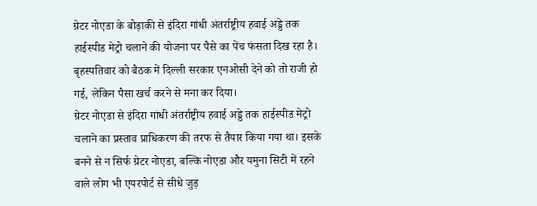ग्रेटर नोएडा के बोड़ाकी से इंदिरा गांधी अंतर्राष्ट्रीय हवाई अड्डे तक हाईस्पीड मेट्रो चलाने की योजना पर पैसे का पेंच फंसता दिख रहा है। बृहस्पतिवार को बैठक में दिल्ली सरकार एनओसी देने को तो राजी हो गई, लेकिन पैसा खर्च करने से मना कर दिया।
ग्रेटर नोएडा से इंदिरा गांधी अंतर्राष्ट्रीय हवाई अड्डे तक हाईस्पीड मेट्रो चलाने का प्रस्ताव प्राधिकरण की तरफ से तैयार किया गया था। इसके बनने से न सिर्फ ग्रेटर नोएडा, बल्कि नोएडा और यमुना सिटी में रहने वाले लोग भी एयरपोर्ट से सीधे जुड़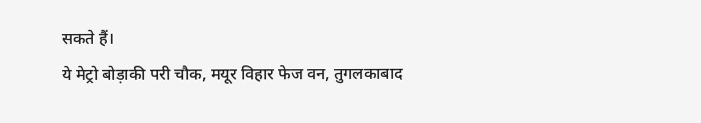सकते हैं।
ये मेट्रो बोड़ाकी परी चौक, मयूर विहार फेज वन, तुगलकाबाद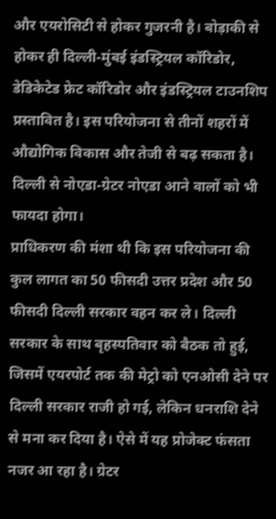और एयरोसिटी से होकर गुजरनी है। बोड़ाकी से होकर ही दिल्ली-मुंबई इंडस्ट्रियल कॉरिडोर, डेडिकेटेड फ्रेट कॉरिडोर और इंडस्ट्रियल टाउनशिप प्रस्तावित है। इस परियोजना से तीनों शहरों में औद्योगिक विकास और तेजी से बढ़ सकता है। दिल्ली से नोएडा-ग्रेटर नोएडा आने वालों को भी फायदा होगा।
प्राधिकरण की मंशा थी कि इस परियोजना की कुल लागत का 50 फीसदी उत्तर प्रदेश और 50 फीसदी दिल्ली सरकार वहन कर ले। दिल्ली सरकार के साथ बृहस्पतिवार को बैठक तो हुई, जिसमें एयरपोर्ट तक की मेट्रो को एनओसी देने पर दिल्ली सरकार राजी हो गई, लेकिन धनराशि देने से मना कर दिया है। ऐसे में यह प्रोजेक्ट फंसता नजर आ रहा है। ग्रेटर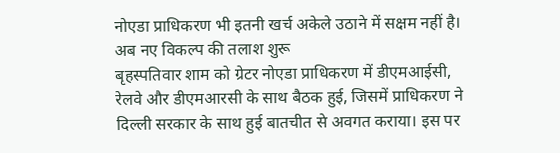नोएडा प्राधिकरण भी इतनी खर्च अकेले उठाने में सक्षम नहीं है।
अब नए विकल्प की तलाश शुरू
बृहस्पतिवार शाम को ग्रेटर नोएडा प्राधिकरण में डीएमआईसी, रेलवे और डीएमआरसी के साथ बैठक हुई, जिसमें प्राधिकरण ने दिल्ली सरकार के साथ हुई बातचीत से अवगत कराया। इस पर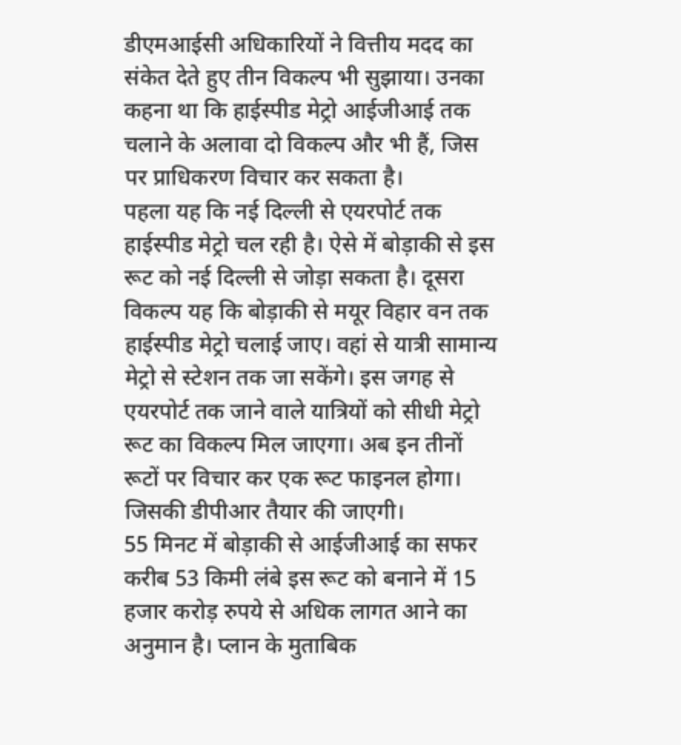डीएमआईसी अधिकारियों ने वित्तीय मदद का संकेत देते हुए तीन विकल्प भी सुझाया। उनका कहना था कि हाईस्पीड मेट्रो आईजीआई तक चलाने के अलावा दो विकल्प और भी हैं, जिस पर प्राधिकरण विचार कर सकता है।
पहला यह कि नई दिल्ली से एयरपोर्ट तक हाईस्पीड मेट्रो चल रही है। ऐसे में बोड़ाकी से इस रूट को नई दिल्ली से जोड़ा सकता है। दूसरा विकल्प यह कि बोड़ाकी से मयूर विहार वन तक हाईस्पीड मेट्रो चलाई जाए। वहां से यात्री सामान्य मेट्रो से स्टेशन तक जा सकेंगे। इस जगह से एयरपोर्ट तक जाने वाले यात्रियों को सीधी मेट्रो रूट का विकल्प मिल जाएगा। अब इन तीनों रूटों पर विचार कर एक रूट फाइनल होगा। जिसकी डीपीआर तैयार की जाएगी।
55 मिनट में बोड़ाकी से आईजीआई का सफर
करीब 53 किमी लंबे इस रूट को बनाने में 15 हजार करोड़ रुपये से अधिक लागत आने का अनुमान है। प्लान के मुताबिक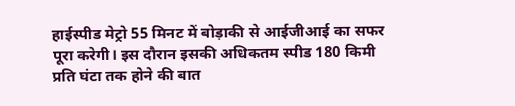हाईस्पीड मेट्रो 55 मिनट में बोड़ाकी से आईजीआई का सफर पूरा करेगी। इस दौरान इसकी अधिकतम स्पीड 180 किमी प्रति घंटा तक होने की बात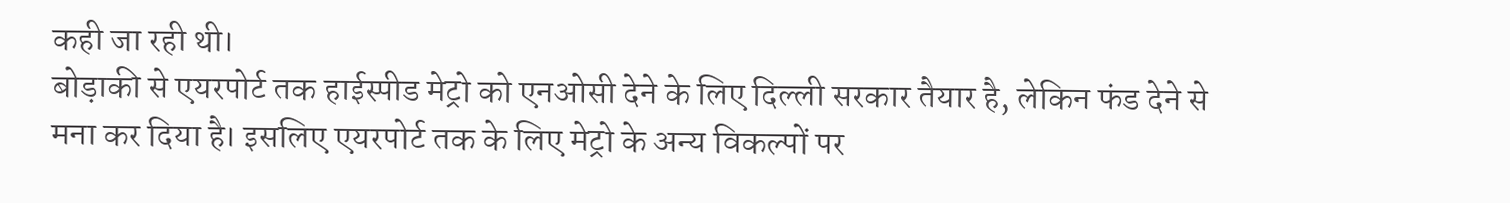कही जा रही थी।
बोड़ाकी से एयरपोर्ट तक हाईस्पीड मेट्रो को एनओसी देने के लिए दिल्ली सरकार तैयार है, लेकिन फंड देने से मना कर दिया है। इसलिए एयरपोर्ट तक के लिए मेट्रो के अन्य विकल्पों पर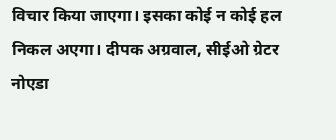विचार किया जाएगा। इसका कोई न कोई हल निकल अएगा। दीपक अग्रवाल, सीईओ ग्रेटर नोएडा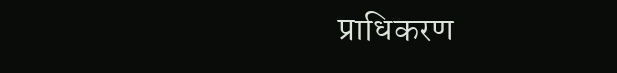प्राधिकरण